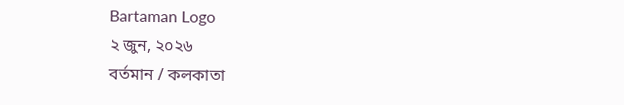Bartaman Logo
২ জুন, ২০২৬
বর্তমান / কলকাতা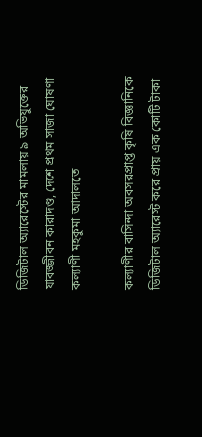ডিজিটাল অ্যারেস্টের মামলায় ৯ অভিযুক্তের যাবজ্জীবন কারাদণ্ড, দেশে প্রথম সাজা ঘোষণা কল্যাণী মহকুমা আদালতে

কল্যাণীর বাসিন্দা অবসরপ্রাপ্ত কৃষি বিজ্ঞানিকে ডিজিটাল অ্যারেস্ট করে প্রায় এক কোটি টাকা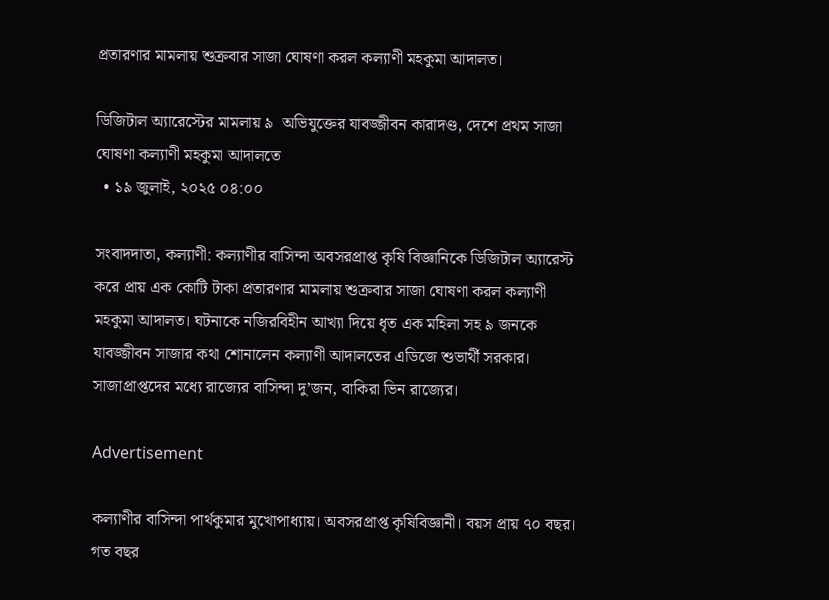প্রতারণার মামলায় শুক্রবার সাজা ঘোষণা করল কল্যাণী মহকুমা আদালত।

ডিজিটাল অ্যারেস্টের মামলায় ৯  অভিযুক্তের যাবজ্জীবন কারাদণ্ড, দেশে প্রথম সাজা ঘোষণা কল্যাণী মহকুমা আদালতে
  • ১৯ জুলাই, ২০২৫ ০৪:০০

সংবাদদাতা, কল্যাণী: কল্যাণীর বাসিন্দা অবসরপ্রাপ্ত কৃষি বিজ্ঞানিকে ডিজিটাল অ্যারেস্ট করে প্রায় এক কোটি টাকা প্রতারণার মামলায় শুক্রবার সাজা ঘোষণা করল কল্যাণী মহকুমা আদালত। ঘটনাকে নজিরবিহীন আখ্যা দিয়ে ধৃত এক মহিলা সহ ৯ জনকে যাবজ্জীবন সাজার কথা শোনালেন কল্যাণী আদালতের এডিজে শুভার্থী সরকার। সাজাপ্রাপ্তদের মধ্যে রাজ্যের বাসিন্দা দু’জন, বাকিরা ভিন রাজ্যের।

Advertisement

কল্যাণীর বাসিন্দা পার্থকুমার মুখোপাধ্যায়। অবসরপ্রাপ্ত কৃষিবিজ্ঞানী। বয়স প্রায় ৭০ বছর। গত বছর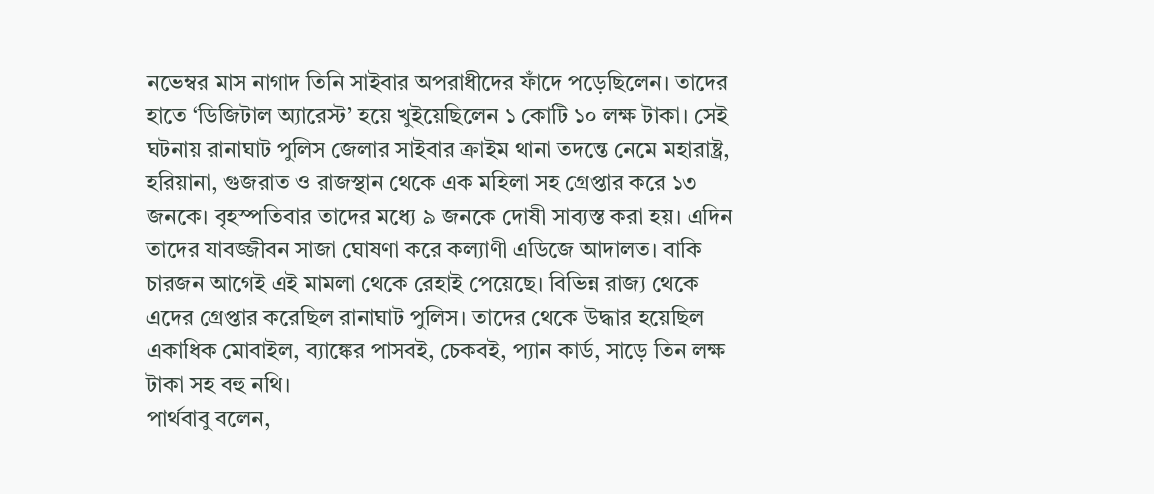নভেম্বর মাস নাগাদ তিনি সাইবার অপরাধীদের ফাঁদে পড়েছিলেন। তাদের হাতে ‘ডিজিটাল অ্যারেস্ট’ হয়ে খুইয়েছিলেন ১ কোটি ১০ লক্ষ টাকা। সেই ঘটনায় রানাঘাট পুলিস জেলার সাইবার ক্রাইম থানা তদন্তে নেমে মহারাষ্ট্র, হরিয়ানা, গুজরাত ও রাজস্থান থেকে এক মহিলা সহ গ্রেপ্তার করে ১৩ জনকে। বৃহস্পতিবার তাদের মধ্যে ৯ জনকে দোষী সাব্যস্ত করা হয়। এদিন তাদের যাবজ্জীবন সাজা ঘোষণা করে কল্যাণী এডিজে আদালত। বাকি চারজন আগেই এই মামলা থেকে রেহাই পেয়েছে। বিভিন্ন রাজ্য থেকে এদের গ্রেপ্তার করেছিল রানাঘাট পুলিস। তাদের থেকে উদ্ধার হয়েছিল একাধিক মোবাইল, ব্যাঙ্কের পাসবই, চেকবই, প্যান কার্ড, সাড়ে তিন লক্ষ টাকা সহ বহু নথি।
পার্থবাবু বলেন,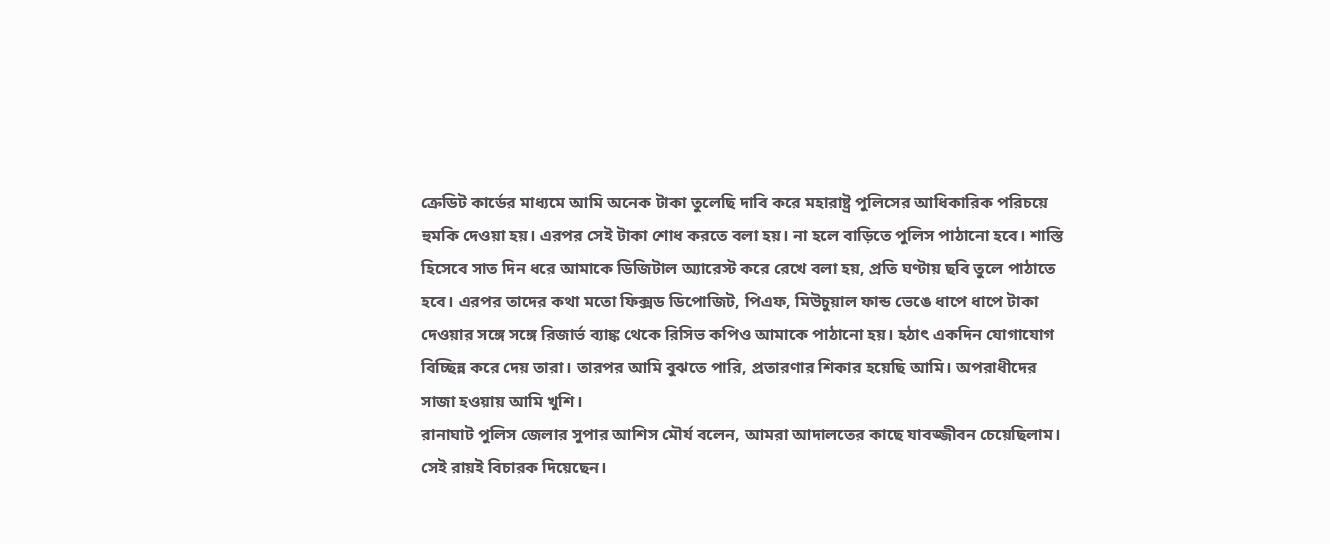ক্রেডিট কার্ডের মাধ্যমে আমি অনেক টাকা তুলেছি দাবি করে মহারাষ্ট্র পুলিসের আধিকারিক পরিচয়ে হুমকি দেওয়া হয়। এরপর সেই টাকা শোধ করতে বলা হয়। না হলে বাড়িতে পুলিস পাঠানো হবে। শাস্তি হিসেবে সাত দিন ধরে আমাকে ডিজিটাল অ্যারেস্ট করে রেখে বলা হয়, প্রতি ঘণ্টায় ছবি তুলে পাঠাতে হবে। এরপর তাদের কথা মতো ফিক্সড ডিপোজিট, পিএফ, মিউচুয়াল ফান্ড ভেঙে ধাপে ধাপে টাকা দেওয়ার সঙ্গে সঙ্গে রিজার্ভ ব্যাঙ্ক থেকে রিসিভ কপিও আমাকে পাঠানো হয়। হঠাৎ একদিন যোগাযোগ বিচ্ছিন্ন করে দেয় তারা। তারপর আমি বুঝতে পারি, প্রতারণার শিকার হয়েছি আমি। অপরাধীদের সাজা হওয়ায় আমি খুশি।
রানাঘাট পুলিস জেলার সুপার আশিস মৌর্য বলেন, আমরা আদালতের কাছে যাবজ্জীবন চেয়েছিলাম। সেই রায়ই বিচারক দিয়েছেন।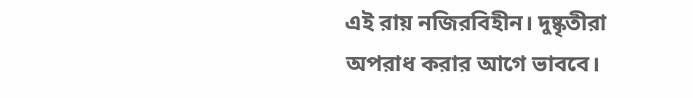এই রায় নজিরবিহীন। দুষ্কৃতীরা অপরাধ করার আগে ভাববে।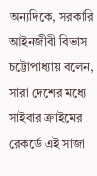অন্যদিকে, সরকারি আইনজীবী বিভাস চট্টোপাধ্যায় বলেন, সারা দেশের মধ্যে সাইবার ক্রাইমের রেকর্ডে এই সাজা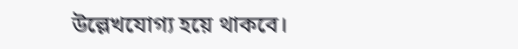উল্লেখযোগ্য হয়ে থাকবে।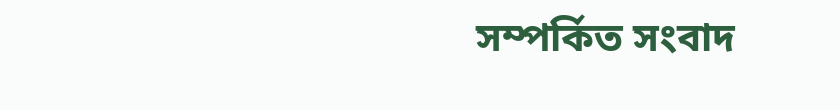সম্পর্কিত সংবাদ